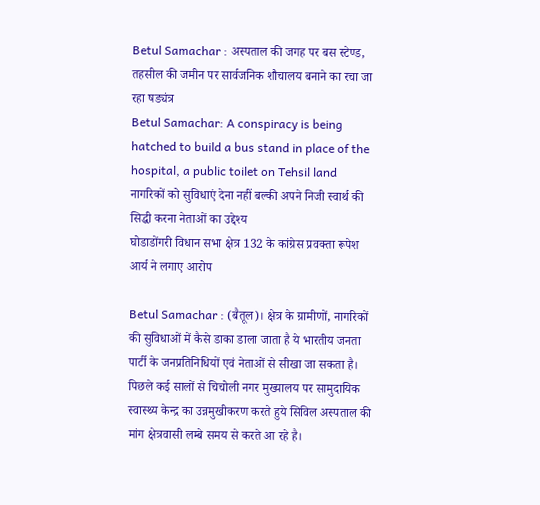Betul Samachar : अस्पताल की जगह पर बस स्टेण्ड, तहसील की जमीन पर सार्वजनिक शौचालय बनाने का रचा जा रहा षड्यंत्र
Betul Samachar: A conspiracy is being hatched to build a bus stand in place of the hospital, a public toilet on Tehsil land
नागरिकों को सुविधाएं देना नहीं बल्की अपने निजी स्वार्थ की सिद्धी करना नेताओं का उद्देश्य
घोडाडोंगरी विधान सभा क्षेत्र 132 के कांग्रेस प्रवक्ता रूपेश आर्य ने लगाए आरोप

Betul Samachar : (बैतूल)। क्षेत्र के ग्रामीणों, नागरिकों की सुविधाओं में कैसे डाका डाला जाता है ये भारतीय जनता पार्टी के जनप्रतिनिधियों एवं नेताओं से सीखा जा सकता है। पिछले कई सालों से चिचोली नगर मुख्यालय पर सामुदायिक स्वास्थ्य केन्द्र का उन्नमुखीकरण करते हुये सिविल अस्पताल की मांग क्षेत्रवासी लम्बे समय से करते आ रहे है।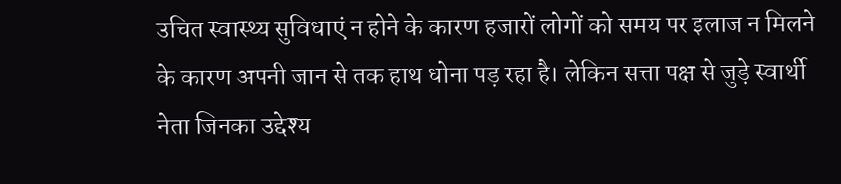उचित स्वास्थ्य सुविधाएं न होने के कारण हजारों लोगों को समय पर इलाज न मिलने के कारण अपनी जान से तक हाथ धोना पड़ रहा है। लेकिन सत्ता पक्ष से जुड़े स्वार्थी नेता जिनका उद्देश्य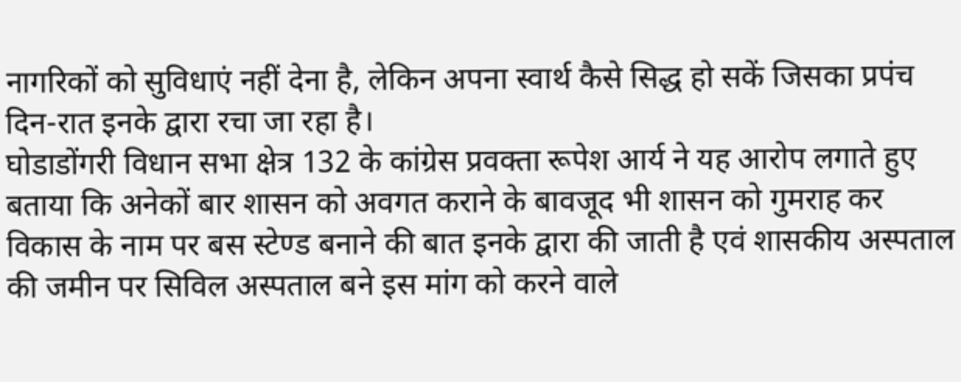नागरिकों को सुविधाएं नहीं देना है, लेकिन अपना स्वार्थ कैसे सिद्ध हो सकें जिसका प्रपंच दिन-रात इनके द्वारा रचा जा रहा है।
घोडाडोंगरी विधान सभा क्षेत्र 132 के कांग्रेस प्रवक्ता रूपेश आर्य ने यह आरोप लगाते हुए बताया कि अनेकों बार शासन को अवगत कराने के बावजूद भी शासन को गुमराह कर विकास के नाम पर बस स्टेण्ड बनाने की बात इनके द्वारा की जाती है एवं शासकीय अस्पताल की जमीन पर सिविल अस्पताल बने इस मांग को करने वाले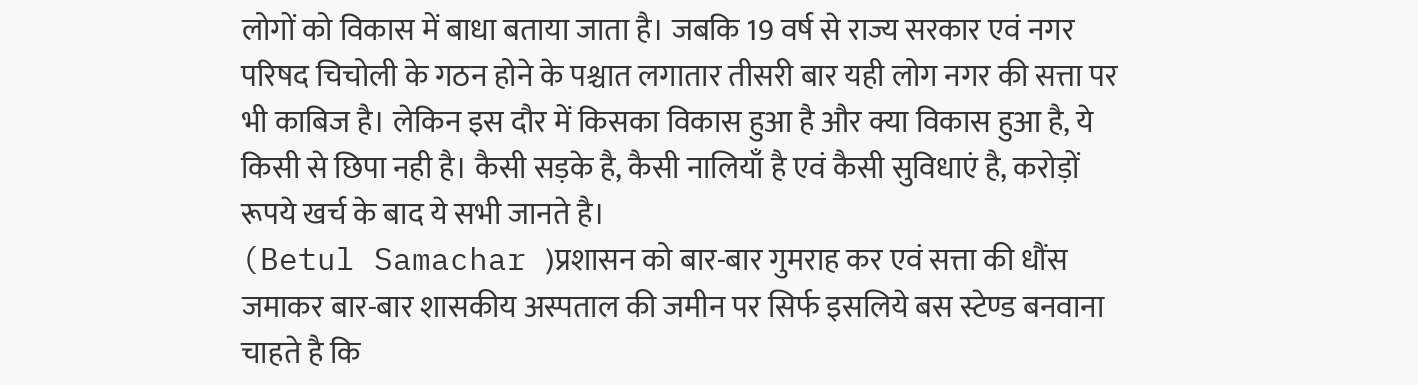लोगों को विकास में बाधा बताया जाता है। जबकि 19 वर्ष से राज्य सरकार एवं नगर परिषद चिचोली के गठन होने के पश्चात लगातार तीसरी बार यही लोग नगर की सत्ता पर भी काबिज है। लेकिन इस दौर में किसका विकास हुआ है और क्या विकास हुआ है, ये किसी से छिपा नही है। कैसी सड़के है, कैसी नालियाँ है एवं कैसी सुविधाएं है, करोड़ों रूपये खर्च के बाद ये सभी जानते है।
(Betul Samachar )प्रशासन को बार-बार गुमराह कर एवं सत्ता की धौंस जमाकर बार-बार शासकीय अस्पताल की जमीन पर सिर्फ इसलिये बस स्टेण्ड बनवाना चाहते है कि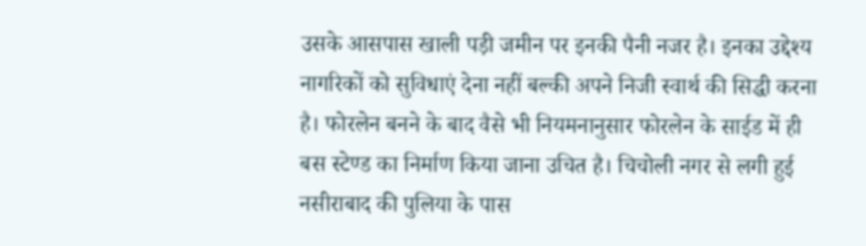उसके आसपास खाली पड़ी जमीन पर इनकी पैनी नजर है। इनका उद्देश्य नागरिकों को सुविधाएं देना नहीं बल्की अपने निजी स्वार्थ की सिद्धी करना है। फोरलेन बनने के बाद वैसे भी नियमनानुसार फोरलेन के साईड में ही बस स्टेण्ड का निर्माण किया जाना उचित है। चिचोली नगर से लगी हुई नसीराबाद की पुलिया के पास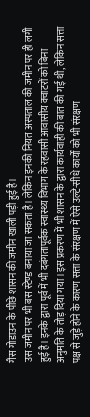गैस गोडाउन के पीछे शासन की जमीन खाली पड़ी हुई है।
उस जमीन पर भी बस स्टेण्ड बनाया जा सकता है। लेकिन इनकी नियत अस्पताल की जमीन पर ही लगी हुई है। इनके द्वारा पूर्व में भी दबंगतापूर्वक स्वास्थ्य विभाग के रहवासी आवासीय क्वाटरों को बिना अनुमति के तोड़ दिया गया।इस प्रकरण में भी शासन के द्वारा कार्यवाही की बात की गई थी, लेकिन सत्ता पक्ष से जुड़े होने के कारण सत्ता के संरक्षण में ऐसे उल्टे-सीधे कार्यों को भी संरक्षण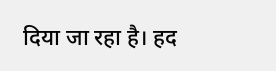दिया जा रहा है। हद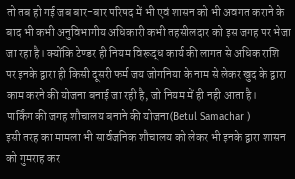तो तब हो गई जब बार-बार परिषद में भी एवं शासन को भी अवगत कराने के बाद भी कभी अनुविभागीय अधिकारी कभी तहसीलदार को इस जगह पर भेजा जा रहा है। क्योंकि टेण्डर ही नियम विरूद्ध कार्य की लागत से अधिक राशि पर इनके द्वारा ही किसी दूसरी फर्म जय जोगनिया के नाम से लेकर खुद के द्वारा काम करने की योजना बनाई जा रही है, जो नियम में ही नही आता है।
पार्किंग की जगह शौचालय बनाने की योजना(Betul Samachar )
इसी तरह का मामला भी सार्वजनिक शौचालय को लेकर भी इनके द्वारा शासन को गुमराह कर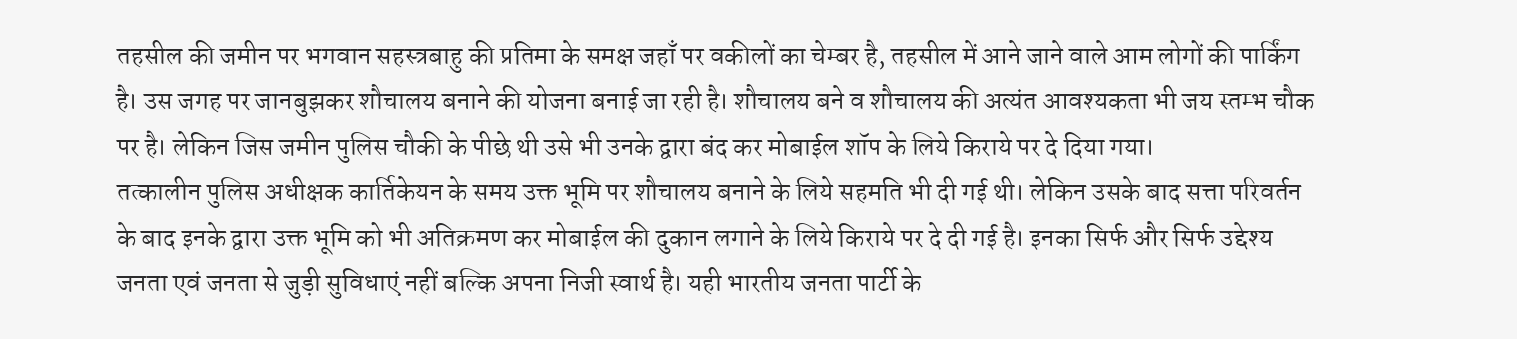तहसील की जमीन पर भगवान सहस्त्रबाहु की प्रतिमा के समक्ष जहाँ पर वकीलों का चेम्बर है, तहसील में आने जाने वाले आम लोगों की पार्किंग है। उस जगह पर जानबुझकर शौचालय बनाने की योजना बनाई जा रही है। शौचालय बने व शौचालय की अत्यंत आवश्यकता भी जय स्तम्भ चौक पर है। लेकिन जिस जमीन पुलिस चौकी के पीछे थी उसे भी उनके द्वारा बंद कर मोबाईल शॉप के लिये किराये पर दे दिया गया।
तत्कालीन पुलिस अधीक्षक कार्तिकेयन के समय उक्त भूमि पर शौचालय बनाने के लिये सहमति भी दी गई थी। लेकिन उसके बाद सत्ता परिवर्तन के बाद इनके द्वारा उक्त भूमि को भी अतिक्रमण कर मोबाईल की दुकान लगाने के लिये किराये पर दे दी गई है। इनका सिर्फ और सिर्फ उद्देश्य जनता एवं जनता से जुड़ी सुविधाएं नहीं बल्कि अपना निजी स्वार्थ है। यही भारतीय जनता पार्टी के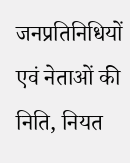जनप्रतिनिधियों एवं नेताओं की निति, नियत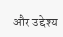और उद्देश्य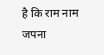है कि राम नाम जपना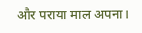और पराया माल अपना।